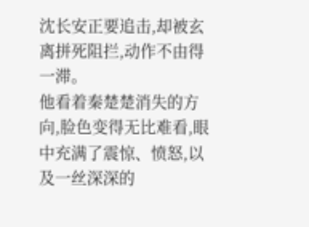沈长安正要追击,却被玄离拼死阻拦,动作不由得一滞。
他看着秦楚楚消失的方向,脸色变得无比难看,眼中充满了震惊、愤怒,以及一丝深深的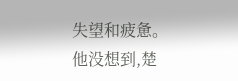失望和疲惫。
他没想到,楚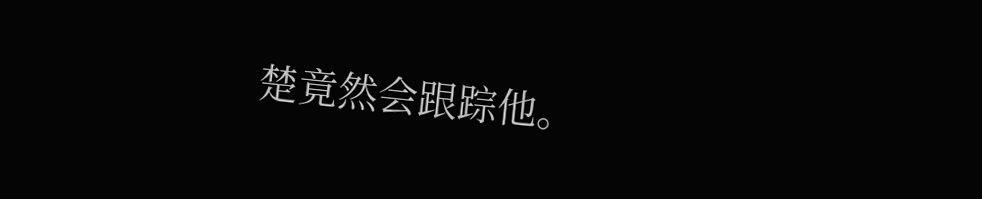楚竟然会跟踪他。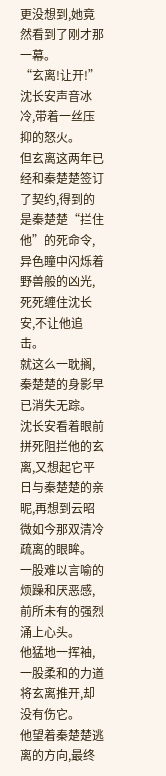更没想到,她竟然看到了刚才那一幕。
“玄离!让开!”沈长安声音冰冷,带着一丝压抑的怒火。
但玄离这两年已经和秦楚楚签订了契约,得到的是秦楚楚“拦住他”的死命令,异色瞳中闪烁着野兽般的凶光,死死缠住沈长安,不让他追击。
就这么一耽搁,秦楚楚的身影早已消失无踪。
沈长安看着眼前拼死阻拦他的玄离,又想起它平日与秦楚楚的亲昵,再想到云昭微如今那双清冷疏离的眼眸。
一股难以言喻的烦躁和厌恶感,前所未有的强烈涌上心头。
他猛地一挥袖,一股柔和的力道将玄离推开,却没有伤它。
他望着秦楚楚逃离的方向,最终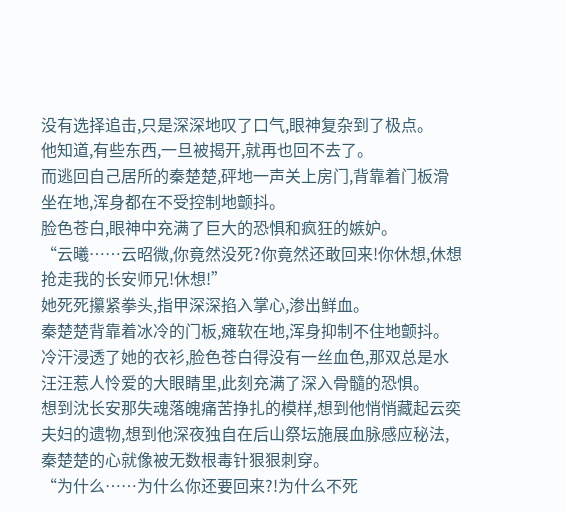没有选择追击,只是深深地叹了口气,眼神复杂到了极点。
他知道,有些东西,一旦被揭开,就再也回不去了。
而逃回自己居所的秦楚楚,砰地一声关上房门,背靠着门板滑坐在地,浑身都在不受控制地颤抖。
脸色苍白,眼神中充满了巨大的恐惧和疯狂的嫉妒。
“云曦……云昭微,你竟然没死?你竟然还敢回来!你休想,休想抢走我的长安师兄!休想!”
她死死攥紧拳头,指甲深深掐入掌心,渗出鲜血。
秦楚楚背靠着冰冷的门板,瘫软在地,浑身抑制不住地颤抖。
冷汗浸透了她的衣衫,脸色苍白得没有一丝血色,那双总是水汪汪惹人怜爱的大眼睛里,此刻充满了深入骨髓的恐惧。
想到沈长安那失魂落魄痛苦挣扎的模样,想到他悄悄藏起云奕夫妇的遗物,想到他深夜独自在后山祭坛施展血脉感应秘法,秦楚楚的心就像被无数根毒针狠狠刺穿。
“为什么……为什么你还要回来?!为什么不死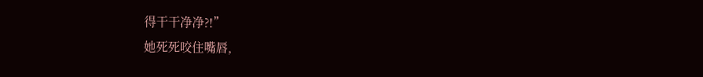得干干净净?!”
她死死咬住嘴唇,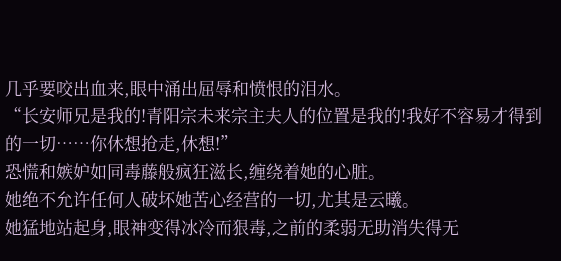几乎要咬出血来,眼中涌出屈辱和愤恨的泪水。
“长安师兄是我的!青阳宗未来宗主夫人的位置是我的!我好不容易才得到的一切……你休想抢走,休想!”
恐慌和嫉妒如同毒藤般疯狂滋长,缠绕着她的心脏。
她绝不允许任何人破坏她苦心经营的一切,尤其是云曦。
她猛地站起身,眼神变得冰冷而狠毒,之前的柔弱无助消失得无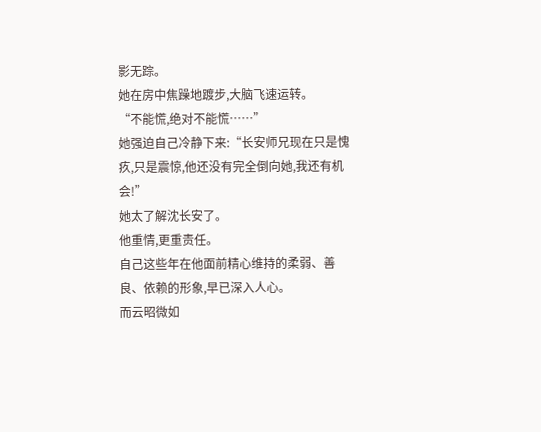影无踪。
她在房中焦躁地踱步,大脑飞速运转。
“不能慌,绝对不能慌……”
她强迫自己冷静下来:“长安师兄现在只是愧疚,只是震惊,他还没有完全倒向她,我还有机会!”
她太了解沈长安了。
他重情,更重责任。
自己这些年在他面前精心维持的柔弱、善良、依赖的形象,早已深入人心。
而云昭微如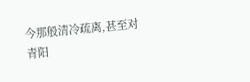今那般清冷疏离,甚至对青阳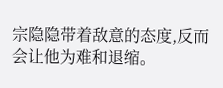宗隐隐带着敌意的态度,反而会让他为难和退缩。